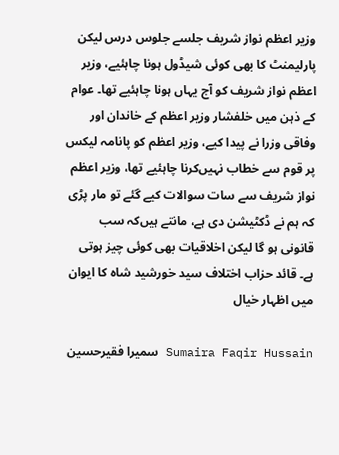وزیر اعظم نواز شریف جلسے جلوس درس لیکن پارلیمنٹ کا بھی کوئی شیڈول ہونا چاہئیے، وزیر اعظم نواز شریف کو آج یہاں ہونا چاہئیے تھا۔ عوام کے ذہن میں‌ خلفشار وزیر اعظم کے خاندان اور وفاقی وزرا نے پیدا کیے، وزیر اعظم کو پانامہ لیکس پر قوم سے خطاب نہیں‌کرنا چاہئیے تھا، وزیر اعظم نواز شریف سے سات سوالات کیے گئے تو مار پڑی کہ ہم نے ڈکٹیشن دی ہے، مانتے ہیں‌کہ سب قانونی ہو گا لیکن اخلاقیات بھی کوئی چیز ہوتی ہے۔ قائد حزاب اختلاف سید خورشید شاہ کا ایوان میں اظہار خیال

Sumaira Faqir Hussain سمیرا فقیرحسین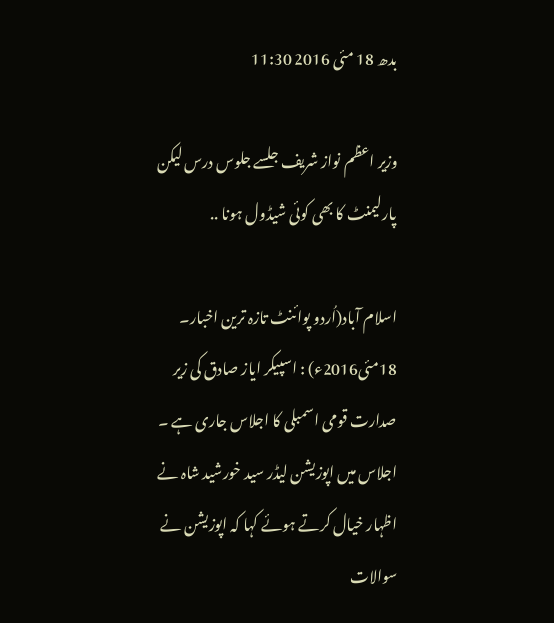بدھ 18 مئی 2016 11:30

وزیر اعظم نواز شریف جلسے جلوس درس لیکن پارلیمنٹ کا بھی کوئی شیڈول ہونا ..

اسلام آباد(اُردو پوائنٹ تازہ ترین اخبار۔ 18مئی2016ء) : اسپیکر ایاز صادق کی زیر صدارت قومی اسمبلی کا اجلاس جاری ہے ۔ اجلاس میں اپوزیشن لیڈر سید خورشید شاہ نے اظہار خیال کرتے ہوئے کہا کہ اپوزیشن نے سوالات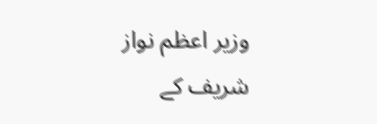وزیر اعظم نواز شریف کے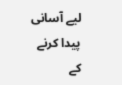لیے آسانی پیدا کرنے کے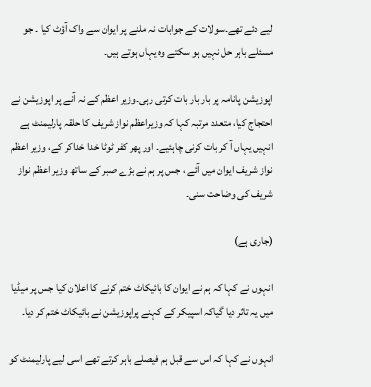لیے دئے تھے۔سولات کے جوابات نہ ملنے پر ایوان سے واک آؤٹ کیا ۔ جو مسئلے باہر حل نہیں ہو سکتے وہ یہاں ہوتے ہیں۔

اپوزیشن پانامہ پر بار بار بات کرتی رہی۔وزیر اعظم کے نہ آنے پر اپوزیشن نے احتجاج کیا، متعدد مرتبہ کہا کہ وزیراعظم نواز شریف کا حلقہ پارلیمنٹ ہے انہیں یہاں آ کر بات کرنی چاہئیے۔ اور پھر کفر ٹوٹا خدا خداکر کے، وزیر اعظم نواز شریف ایوان میں آئے ، جس پر ہم نے بڑے صبر کے ساتھ وزیر اعظم نواز شریف کی وضاحت سنی۔

(جاری ہے)

انہوں نے کہا کہ ہم نے ایوان کا بائیکاٹ ختم کرنے کا اعلان کیا جس پر میڈیا میں یہ تاثر دیا گیاکہ اسپیکر کے کہنے پراپوزیشن نے بائیکاٹ ختم کر دیا۔

انہوں نے کہا کہ اس سے قبل ہم فیصلے باہر کرتے تھے اسی لیے پارلیمنٹ کو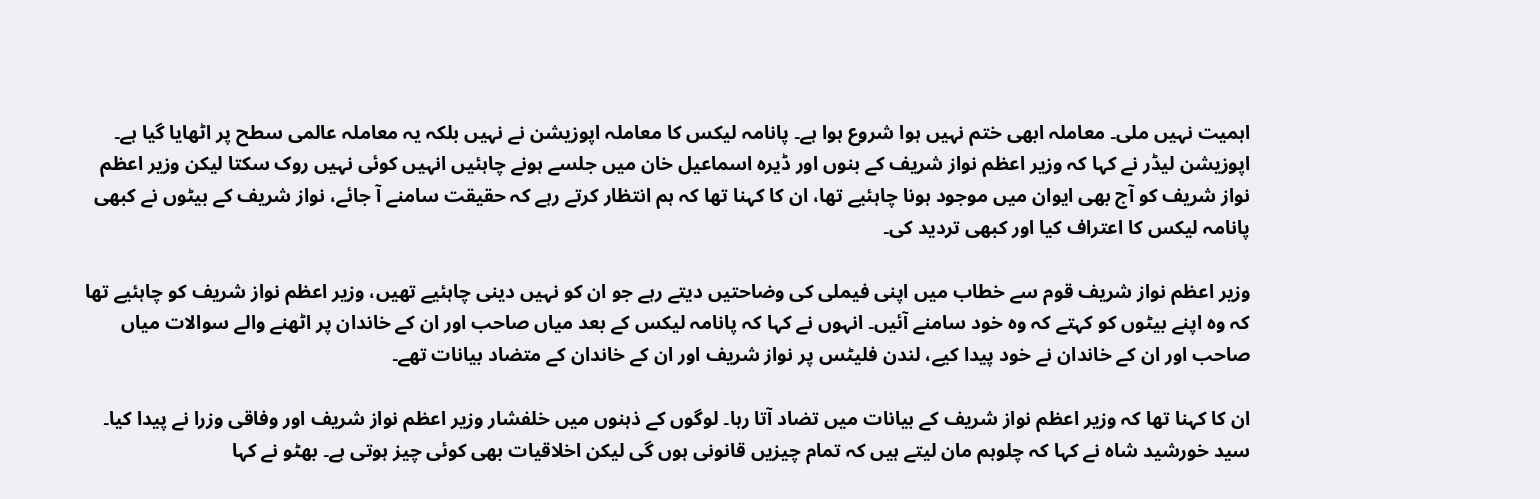اہمیت نہیں ملی۔ معاملہ ابھی ختم نہیں ہوا شروع ہوا ہے۔ پانامہ لیکس کا معاملہ اپوزیشن نے نہیں بلکہ یہ معاملہ عالمی سطح پر اٹھایا گیا ہے۔ اپوزیشن لیڈر نے کہا کہ وزیر اعظم نواز شریف کے بنوں اور ڈیرہ اسماعیل خان میں جلسے ہونے چاہئیں انہیں کوئی نہیں روک سکتا لیکن وزیر اعظم نواز شریف کو آج بھی ایوان میں موجود ہونا چاہئیے تھا، ان کا کہنا تھا کہ ہم انتظار کرتے رہے کہ حقیقت سامنے آ جائے، نواز شریف کے بیٹوں نے کبھی پانامہ لیکس کا اعتراف کیا اور کبھی تردید کی۔

وزیر اعظم نواز شریف قوم سے خطاب میں اپنی فیملی کی وضاحتیں دیتے رہے جو ان کو نہیں دینی چاہئیے تھیں، وزیر اعظم نواز شریف کو چاہئیے تھا کہ وہ اپنے بیٹوں کو کہتے کہ وہ خود سامنے آئیں۔ انہوں نے کہا کہ پانامہ لیکس کے بعد میاں صاحب اور ان کے خاندان پر اٹھنے والے سوالات میاں صاحب اور ان کے خاندان نے خود پیدا کیے، لندن فلیٹس پر نواز شریف اور ان کے خاندان کے متضاد بیانات تھے۔

ان کا کہنا تھا کہ وزیر اعظم نواز شریف کے بیانات میں تضاد آتا رہا۔ لوگوں کے ذہنوں میں خلفشار وزیر اعظم نواز شریف اور وفاقی وزرا نے پیدا کیا۔ سید خورشید شاہ نے کہا کہ چلوہم مان لیتے ہیں کہ تمام چیزیں قانونی ہوں گی لیکن اخلاقیات بھی کوئی چیز ہوتی ہے۔ بھٹو نے کہا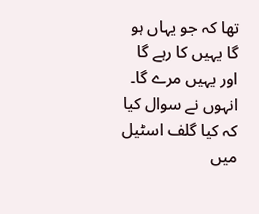تھا کہ جو یہاں ہو گا یہیں کا رہے گا اور یہیں مرے گا۔ انہوں نے سوال کیا کہ کیا گلف اسٹیل میں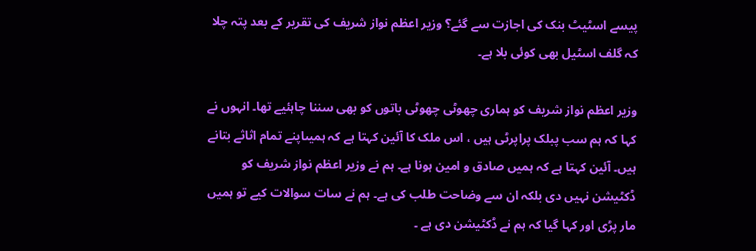پیسے اسٹیٹ بنک کی اجازت سے گئے؟ وزیر اعظم نواز شریف کی تقریر کے بعد پتہ چلا کہ گلف اسٹیل بھی کوئی بلا ہے۔

وزیر اعظم نواز شریف کو ہماری چھوٹی چھوٹی باتوں کو بھی سننا چاہئیے تھا۔ انہوں نے کہا کہ ہم سب پبلک پراپرٹی ہیں ، اس ملک کا آئین کہتا ہے کہ ہمیںاپنے تمام اثاثے بتانے ہیں۔ آئین کہتا ہے کہ ہمیں صادق و امین ہونا ہے۔ ہم نے وزیر اعظم نواز شریف کو ڈکٹیشن نہیں دی بلکہ ان سے وضاحت طلب کی ہے۔ ہم نے سات سوالات کیے تو ہمیں مار پڑی اور کہا گیا کہ ہم نے ڈکٹیشن دی ہے ۔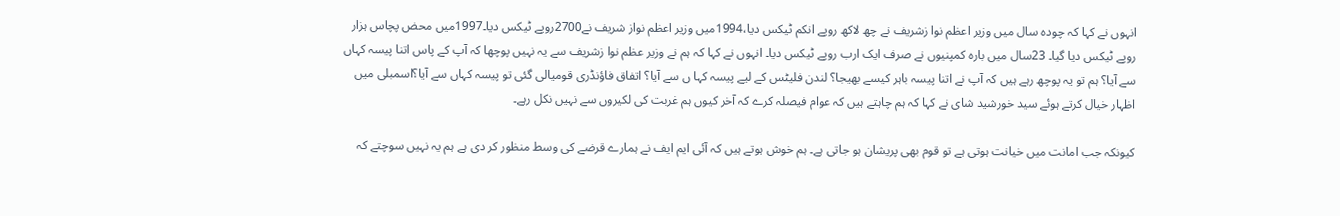انہوں نے کہا کہ چودہ سال میں وزیر اعظم نوا زشریف نے چھ لاکھ روپے انکم ٹیکس دیا،1994میں وزیر اعظم نواز شریف نے2700روپے ٹیکس دیا۔1997میں محض پچاس ہزار روپے ٹیکس دیا گیا۔ 23سال میں بارہ کمپنیوں نے صرف ایک ارب روپے ٹیکس دیا۔ انہوں نے کہا کہ ہم نے وزیر عظم نوا زشریف سے یہ نہیں پوچھا کہ آپ کے پاس اتنا پیسہ کہاں سے آیا؟ ہم تو یہ پوچھ رہے ہیں کہ آپ نے اتنا پیسہ باہر کیسے بھیجا؟ لندن فلیٹس کے لیے پیسہ کہا ں سے آیا؟ اتفاق فاؤنڈری قومیالی گئی تو پیسہ کہاں سے آیا؟اسمبلی میں اظہار خیال کرتے ہوئے سید خورشید شای نے کہا کہ ہم چاہتے ہیں کہ عوام فیصلہ کرے کہ آخر کیوں ہم غربت کی لکیروں سے نہیں نکل رہے۔

کیونکہ جب امانت میں خیانت ہوتی ہے تو قوم بھی پریشان ہو جاتی ہے۔ ہم خوش ہوتے ہیں کہ آئی ایم ایف نے ہمارے قرضے کی وسط منظور کر دی ہے ہم یہ نہیں سوچتے کہ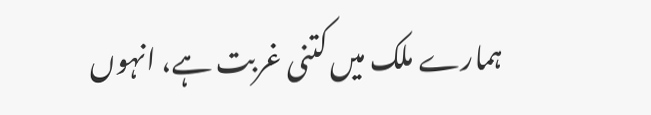ہمارے ملک میں کتنی غربت ہے، انہوں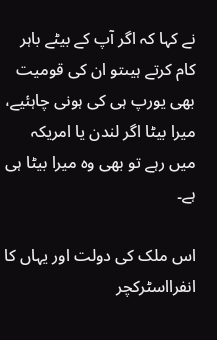نے کہا کہ اگر آپ کے بیٹے باہر کام کرتے ہیںتو ان کی قومیت بھی یورپ ہی کی ہونی چاہئیے، میرا بیٹا اگر لندن یا امریکہ میں رہے تو بھی وہ میرا بیٹا ہی ہے۔

اس ملک کی دولت اور یہاں کا انفرااسٹرکچر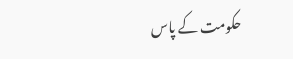حکومت کے پاس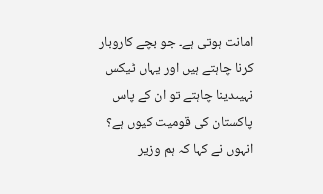امانت ہوتی ہے۔ جو بچے کاروبار کرنا چاہتے ہیں اور یہاں ٹیکس نہیںدینا چاہتے تو ان کے پاس پاکستان کی قومیت کیوں ہے؟ انہوں نے کہا کہ ہم وزیر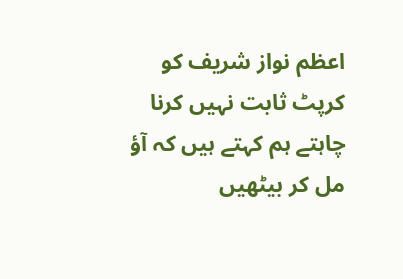اعظم نواز شریف کو کرپٹ ثابت نہیں کرنا چاہتے ہم کہتے ہیں کہ آؤ مل کر بیٹھیں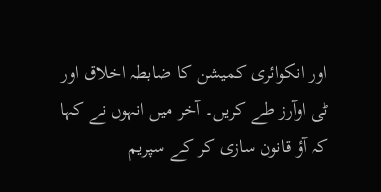اور انکوائری کمیشن کا ضابطہ اخلاق اور ٹی اوآرز طے کریں۔ آخر میں انہوں نے کہا کہ آؤ قانون سازی کر کے سپریم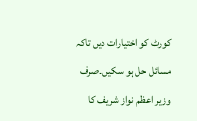کورٹ کو اختیارات دیں تاکہ مسائل حل ہو سکیں۔صرف وزیر اعظم نواز شریف کا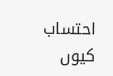احتساب کیوں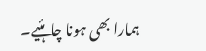ہمارا بھی ہونا چاہئیے۔